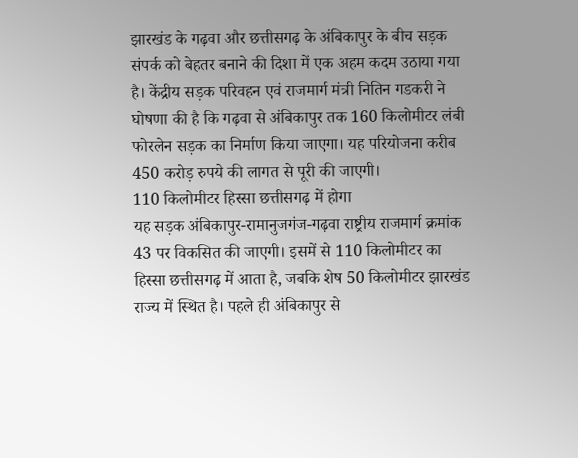झारखंड के गढ़वा और छत्तीसगढ़ के अंबिकापुर के बीच सड़क संपर्क को बेहतर बनाने की दिशा में एक अहम कदम उठाया गया है। केंद्रीय सड़क परिवहन एवं राजमार्ग मंत्री नितिन गडकरी ने घोषणा की है कि गढ़वा से अंबिकापुर तक 160 किलोमीटर लंबी फोरलेन सड़क का निर्माण किया जाएगा। यह परियोजना करीब 450 करोड़ रुपये की लागत से पूरी की जाएगी।
110 किलोमीटर हिस्सा छत्तीसगढ़ में होगा
यह सड़क अंबिकापुर-रामानुजगंज-गढ़वा राष्ट्रीय राजमार्ग क्रमांक 43 पर विकसित की जाएगी। इसमें से 110 किलोमीटर का हिस्सा छत्तीसगढ़ में आता है, जबकि शेष 50 किलोमीटर झारखंड राज्य में स्थित है। पहले ही अंबिकापुर से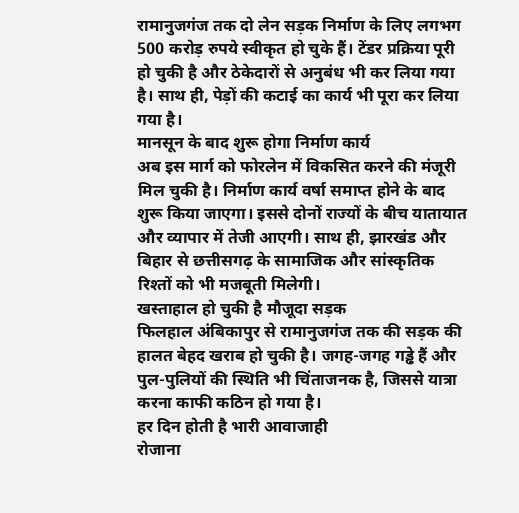रामानुजगंज तक दो लेन सड़क निर्माण के लिए लगभग 500 करोड़ रुपये स्वीकृत हो चुके हैं। टेंडर प्रक्रिया पूरी हो चुकी है और ठेकेदारों से अनुबंध भी कर लिया गया है। साथ ही, पेड़ों की कटाई का कार्य भी पूरा कर लिया गया है।
मानसून के बाद शुरू होगा निर्माण कार्य
अब इस मार्ग को फोरलेन में विकसित करने की मंजूरी मिल चुकी है। निर्माण कार्य वर्षा समाप्त होने के बाद शुरू किया जाएगा। इससे दोनों राज्यों के बीच यातायात और व्यापार में तेजी आएगी। साथ ही, झारखंड और बिहार से छत्तीसगढ़ के सामाजिक और सांस्कृतिक रिश्तों को भी मजबूती मिलेगी।
खस्ताहाल हो चुकी है मौजूदा सड़क
फिलहाल अंबिकापुर से रामानुजगंज तक की सड़क की हालत बेहद खराब हो चुकी है। जगह-जगह गड्ढे हैं और पुल-पुलियों की स्थिति भी चिंताजनक है, जिससे यात्रा करना काफी कठिन हो गया है।
हर दिन होती है भारी आवाजाही
रोजाना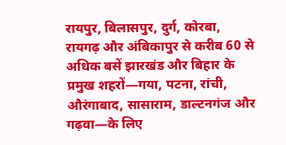रायपुर, बिलासपुर, दुर्ग, कोरबा, रायगढ़ और अंबिकापुर से करीब 60 से अधिक बसें झारखंड और बिहार के प्रमुख शहरों—गया, पटना, रांची, औरंगाबाद, सासाराम, डाल्टनगंज और गढ़वा—के लिए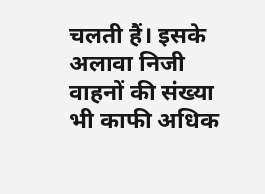चलती हैं। इसके अलावा निजी वाहनों की संख्या भी काफी अधिक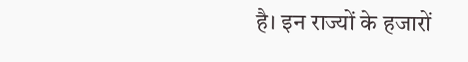है। इन राज्यों के हजारों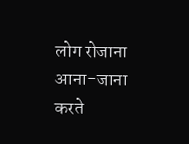लोग रोजाना आना-जाना करते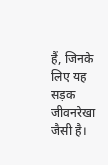हैं, जिनके लिए यह सड़क जीवनरेखा जैसी है।